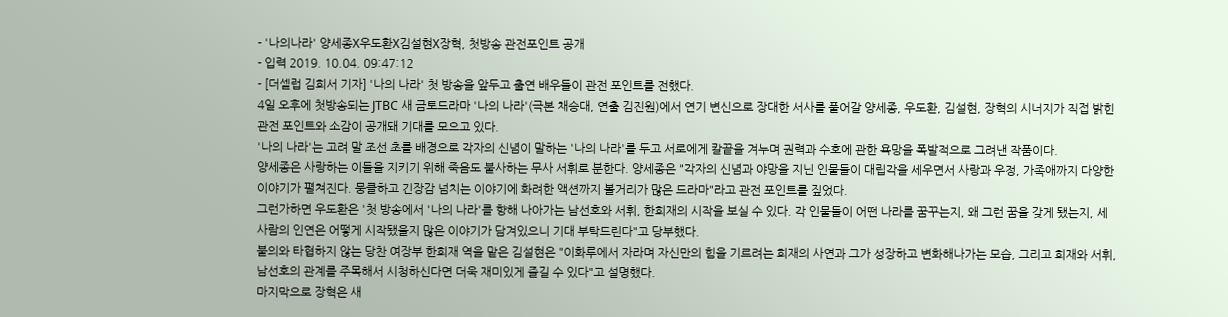- '나의나라' 양세종X우도환X김설현X장혁, 첫방송 관전포인트 공개
- 입력 2019. 10.04. 09:47:12
- [더셀럽 김희서 기자] '나의 나라' 첫 방송을 앞두고 출연 배우들이 관전 포인트를 전했다.
4일 오후에 첫방송되는 JTBC 새 금토드라마 '나의 나라'(극본 채승대, 연출 김진원)에서 연기 변신으로 장대한 서사를 풀어갈 양세종, 우도환, 김설현, 장혁의 시너지가 직접 밝힌 관전 포인트와 소감이 공개돼 기대를 모으고 있다.
'나의 나라'는 고려 말 조선 초를 배경으로 각자의 신념이 말하는 '나의 나라'를 두고 서로에게 칼끝을 겨누며 권력과 수호에 관한 욕망을 폭발적으로 그려낸 작품이다.
양세종은 사랑하는 이들을 지키기 위해 죽음도 불사하는 무사 서휘로 분한다. 양세종은 "각자의 신념과 야망을 지닌 인물들이 대립각을 세우면서 사랑과 우정, 가족애까지 다양한 이야기가 펼쳐진다. 뭉클하고 긴장감 넘치는 이야기에 화려한 액션까지 볼거리가 많은 드라마"라고 관전 포인트를 짚었다.
그런가하면 우도환은 '첫 방송에서 '나의 나라'를 향해 나아가는 남선호와 서휘, 한희재의 시작을 보실 수 있다. 각 인물들이 어떤 나라를 꿈꾸는지, 왜 그런 꿈을 갖게 됐는지, 세 사람의 인연은 어떻게 시작됐을지 많은 이야기가 담겨있으니 기대 부탁드린다"고 당부했다.
불의와 타협하지 않는 당찬 여장부 한희재 역을 맡은 김설현은 "이화루에서 자라며 자신만의 힘을 기르려는 희재의 사연과 그가 성장하고 변화해나가는 모습, 그리고 희재와 서휘, 남선호의 관계를 주목해서 시청하신다면 더욱 재미있게 즐길 수 있다"고 설명했다.
마지막으로 장혁은 새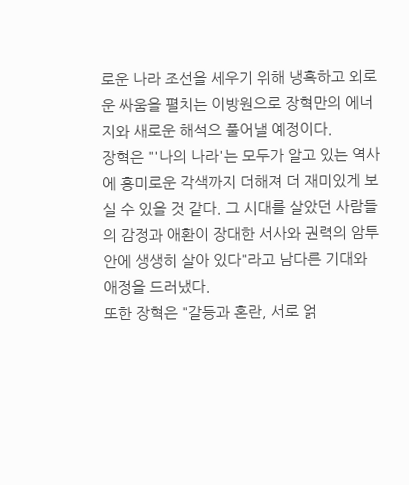로운 나라 조선을 세우기 위해 냉혹하고 외로운 싸움을 펼치는 이방원으로 장혁만의 에너지와 새로운 해석으 풀어낼 예정이다.
장혁은 "'나의 나라'는 모두가 알고 있는 역사에 흥미로운 각색까지 더해져 더 재미있게 보실 수 있을 것 같다. 그 시대를 살았던 사람들의 감정과 애환이 장대한 서사와 권력의 암투 안에 생생히 살아 있다"라고 남다른 기대와 애정을 드러냈다.
또한 장혁은 "갈등과 혼란, 서로 얽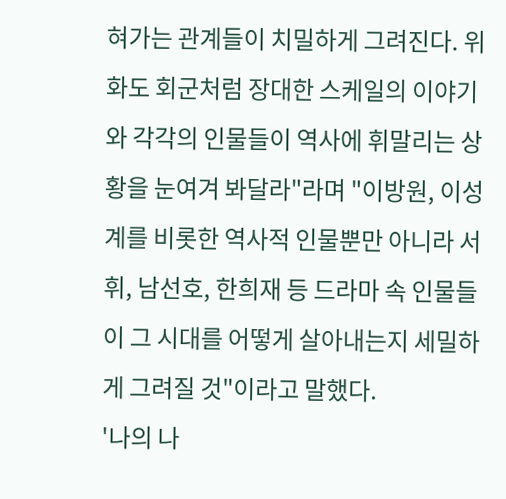혀가는 관계들이 치밀하게 그려진다. 위화도 회군처럼 장대한 스케일의 이야기와 각각의 인물들이 역사에 휘말리는 상황을 눈여겨 봐달라"라며 "이방원, 이성계를 비롯한 역사적 인물뿐만 아니라 서휘, 남선호, 한희재 등 드라마 속 인물들이 그 시대를 어떻게 살아내는지 세밀하게 그려질 것"이라고 말했다.
'나의 나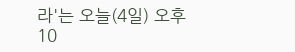라'는 오늘(4일) 오후 10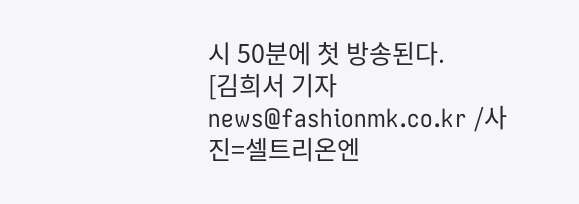시 50분에 첫 방송된다.
[김희서 기자 news@fashionmk.co.kr /사진=셀트리온엔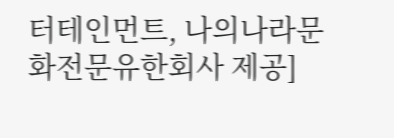터테인먼트, 나의나라문화전문유한회사 제공]